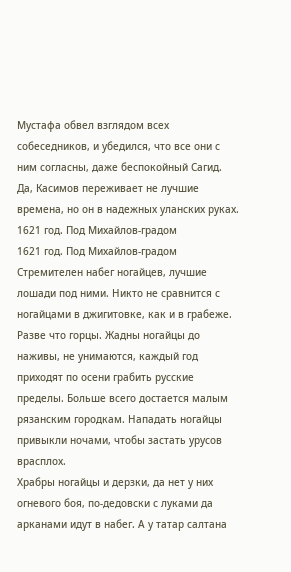Мустафа обвел взглядом всех собеседников, и убедился, что все они с ним согласны, даже беспокойный Сагид. Да, Касимов переживает не лучшие времена, но он в надежных уланских руках.
1621 год. Под Михайлов-градом
1621 год. Под Михайлов-градом
Стремителен набег ногайцев, лучшие лошади под ними. Никто не сравнится с ногайцами в джигитовке, как и в грабеже. Разве что горцы. Жадны ногайцы до наживы, не унимаются, каждый год приходят по осени грабить русские пределы. Больше всего достается малым рязанским городкам. Нападать ногайцы привыкли ночами, чтобы застать урусов врасплох.
Храбры ногайцы и дерзки, да нет у них огневого боя, по-дедовски с луками да арканами идут в набег. А у татар салтана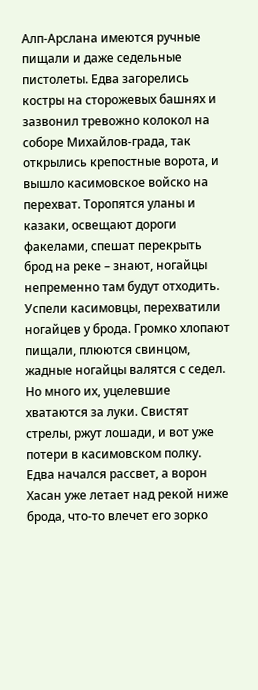Алп-Арслана имеются ручные пищали и даже седельные пистолеты. Едва загорелись костры на сторожевых башнях и зазвонил тревожно колокол на соборе Михайлов-града, так открылись крепостные ворота, и вышло касимовское войско на перехват. Торопятся уланы и казаки, освещают дороги факелами, спешат перекрыть брод на реке – знают, ногайцы непременно там будут отходить.
Успели касимовцы, перехватили ногайцев у брода. Громко хлопают пищали, плюются свинцом, жадные ногайцы валятся с седел. Но много их, уцелевшие хватаются за луки. Свистят стрелы, ржут лошади, и вот уже потери в касимовском полку.
Едва начался рассвет, а ворон Хасан уже летает над рекой ниже брода, что-то влечет его зорко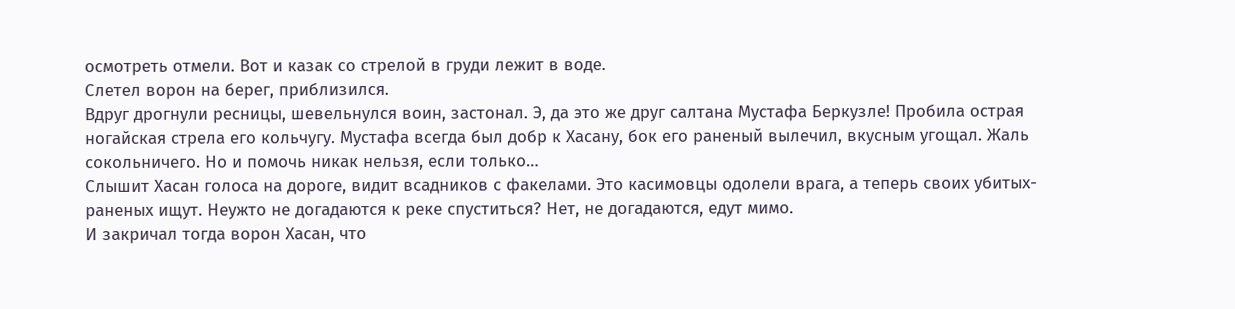осмотреть отмели. Вот и казак со стрелой в груди лежит в воде.
Слетел ворон на берег, приблизился.
Вдруг дрогнули ресницы, шевельнулся воин, застонал. Э, да это же друг салтана Мустафа Беркузле! Пробила острая ногайская стрела его кольчугу. Мустафа всегда был добр к Хасану, бок его раненый вылечил, вкусным угощал. Жаль сокольничего. Но и помочь никак нельзя, если только…
Слышит Хасан голоса на дороге, видит всадников с факелами. Это касимовцы одолели врага, а теперь своих убитых-раненых ищут. Неужто не догадаются к реке спуститься? Нет, не догадаются, едут мимо.
И закричал тогда ворон Хасан, что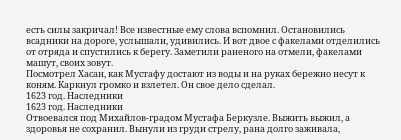есть силы закричал! Все известные ему слова вспомнил. Остановились всадники на дороге, услышали, удивились. И вот двое с факелами отделились от отряда и спустились к берегу. Заметили раненого на отмели, факелами машут, своих зовут.
Посмотрел Хасан, как Мустафу достают из воды и на руках бережно несут к коням. Каркнул громко и взлетел. Он свое дело сделал.
1623 год. Наследники
1623 год. Наследники
Отвоевался под Михайлов-градом Мустафа Беркузле. Выжить выжил, а здоровья не сохранил. Вынули из груди стрелу, рана долго заживала,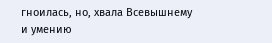гноилась, но, хвала Всевышнему и умению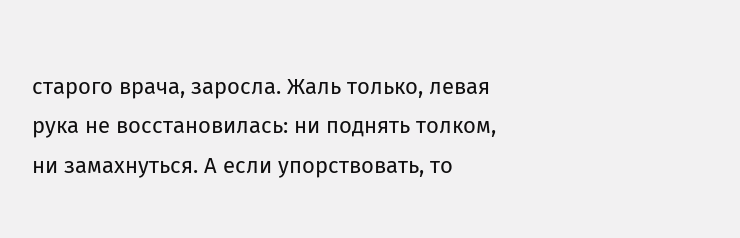старого врача, заросла. Жаль только, левая рука не восстановилась: ни поднять толком, ни замахнуться. А если упорствовать, то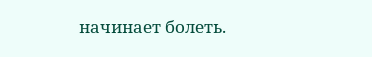начинает болеть.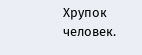Хрупок человек.